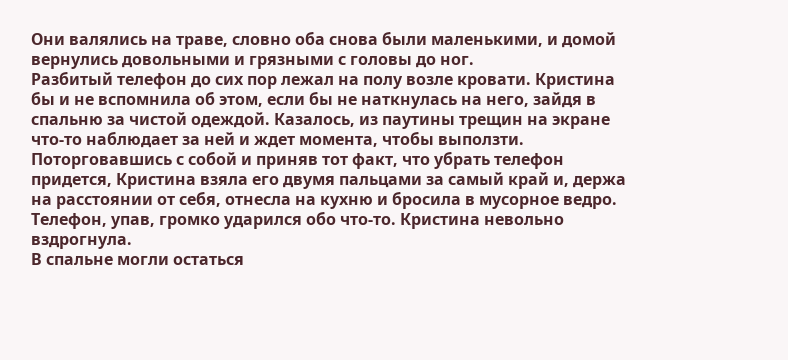Они валялись на траве, словно оба снова были маленькими, и домой вернулись довольными и грязными с головы до ног.
Разбитый телефон до сих пор лежал на полу возле кровати. Кристина бы и не вспомнила об этом, если бы не наткнулась на него, зайдя в спальню за чистой одеждой. Казалось, из паутины трещин на экране что-то наблюдает за ней и ждет момента, чтобы выползти. Поторговавшись с собой и приняв тот факт, что убрать телефон придется, Кристина взяла его двумя пальцами за самый край и, держа на расстоянии от себя, отнесла на кухню и бросила в мусорное ведро. Телефон, упав, громко ударился обо что-то. Кристина невольно вздрогнула.
В спальне могли остаться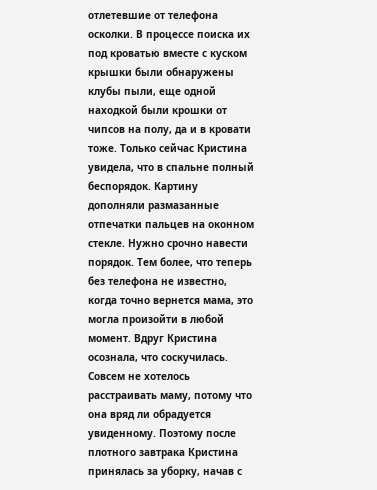отлетевшие от телефона осколки. В процессе поиска их под кроватью вместе с куском крышки были обнаружены клубы пыли, еще одной находкой были крошки от чипсов на полу, да и в кровати тоже. Только сейчас Кристина увидела, что в спальне полный беспорядок. Картину дополняли размазанные отпечатки пальцев на оконном стекле. Нужно срочно навести порядок. Тем более, что теперь без телефона не известно, когда точно вернется мама, это могла произойти в любой момент. Вдруг Кристина осознала, что соскучилась. Совсем не хотелось расстраивать маму, потому что она вряд ли обрадуется увиденному. Поэтому после плотного завтрака Кристина принялась за уборку, начав с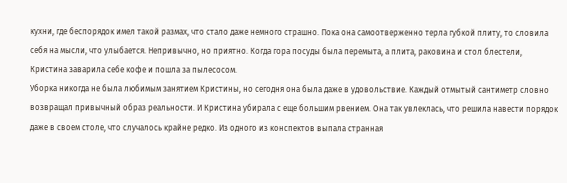кухни, где беспорядок имел такой размах, что стало даже немного страшно. Пока она самоотверженно терла губкой плиту, то словила себя на мысли, что улыбается. Непривычно, но приятно. Когда гора посуды была перемыта, а плита, раковина и стол блестели, Кристина заварила себе кофе и пошла за пылесосом.
Уборка никогда не была любимым занятием Кристины, но сегодня она была даже в удовольствие. Каждый отмытый сантиметр словно возвращал привычный образ реальности. И Кристина убирала с еще большим рвением. Она так увлеклась, что решила навести порядок даже в своем столе, что случалось крайне редко. Из одного из конспектов выпала странная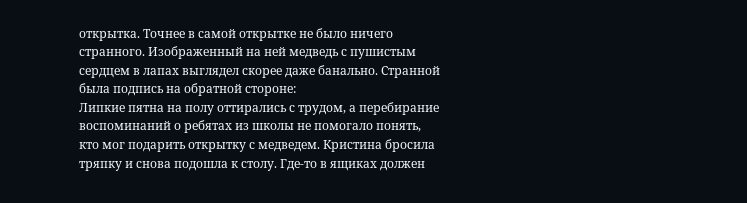открытка. Точнее в самой открытке не было ничего странного. Изображенный на ней медведь с пушистым сердцем в лапах выглядел скорее даже банально. Странной была подпись на обратной стороне:
Липкие пятна на полу оттирались с трудом, а перебирание воспоминаний о ребятах из школы не помогало понять, кто мог подарить открытку с медведем. Кристина бросила тряпку и снова подошла к столу. Где-то в ящиках должен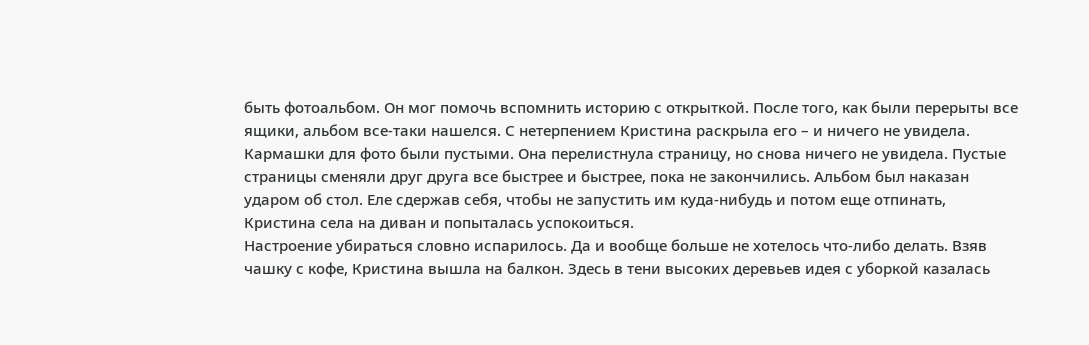быть фотоальбом. Он мог помочь вспомнить историю с открыткой. После того, как были перерыты все ящики, альбом все-таки нашелся. С нетерпением Кристина раскрыла его – и ничего не увидела. Кармашки для фото были пустыми. Она перелистнула страницу, но снова ничего не увидела. Пустые страницы сменяли друг друга все быстрее и быстрее, пока не закончились. Альбом был наказан ударом об стол. Еле сдержав себя, чтобы не запустить им куда-нибудь и потом еще отпинать, Кристина села на диван и попыталась успокоиться.
Настроение убираться словно испарилось. Да и вообще больше не хотелось что-либо делать. Взяв чашку с кофе, Кристина вышла на балкон. Здесь в тени высоких деревьев идея с уборкой казалась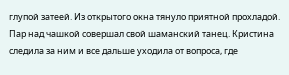глупой затеей. Из открытого окна тянуло приятной прохладой. Пар над чашкой совершал свой шаманский танец. Кристина следила за ним и все дальше уходила от вопроса, где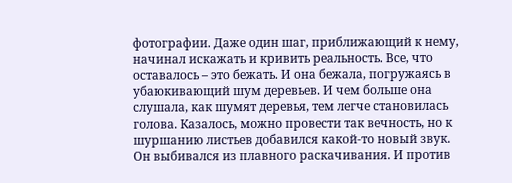фотографии. Даже один шаг, приближающий к нему, начинал искажать и кривить реальность. Все, что оставалось – это бежать. И она бежала, погружаясь в убаюкивающий шум деревьев. И чем больше она слушала, как шумят деревья, тем легче становилась голова. Казалось, можно провести так вечность, но к шуршанию листьев добавился какой-то новый звук. Он выбивался из плавного раскачивания. И против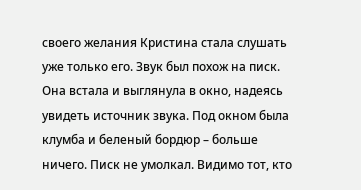своего желания Кристина стала слушать уже только его. Звук был похож на писк. Она встала и выглянула в окно, надеясь увидеть источник звука. Под окном была клумба и беленый бордюр – больше ничего. Писк не умолкал. Видимо тот, кто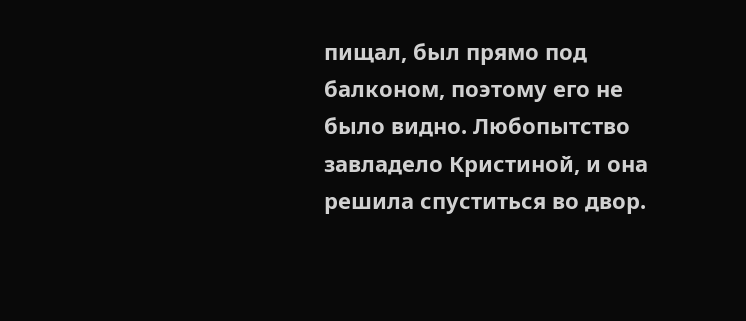пищал, был прямо под балконом, поэтому его не было видно. Любопытство завладело Кристиной, и она решила спуститься во двор.